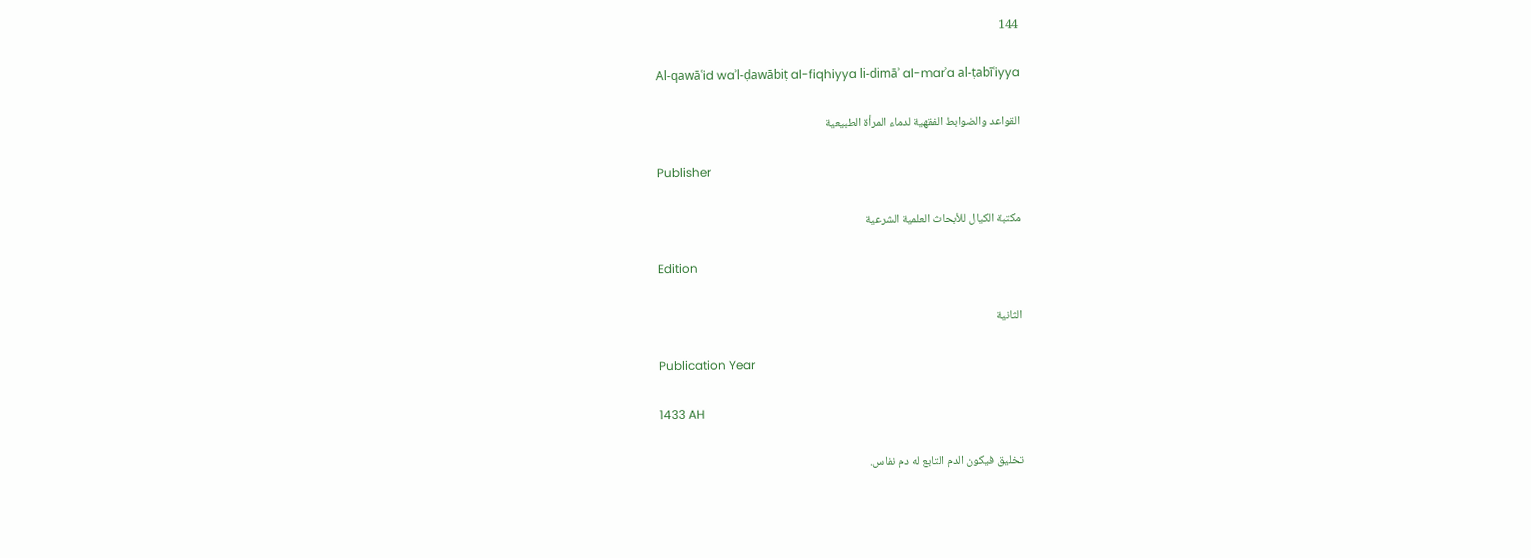144

Al-qawāʿid waʾl-ḍawābiṭ al-fiqhiyya li-dimāʾ al-marʾa al-ṭabīʿiyya

القواعد والضوابط الفقهية لدماء المرأة الطبيعية

Publisher

مكتبة الكيال للأبحاث العلمية الشرعية

Edition

الثانية

Publication Year

1433 AH

تخلیق فیکون الدم التابع له دم نفاس.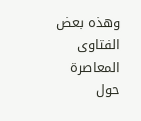وهذه بعض الفتاوى المعاصرة حول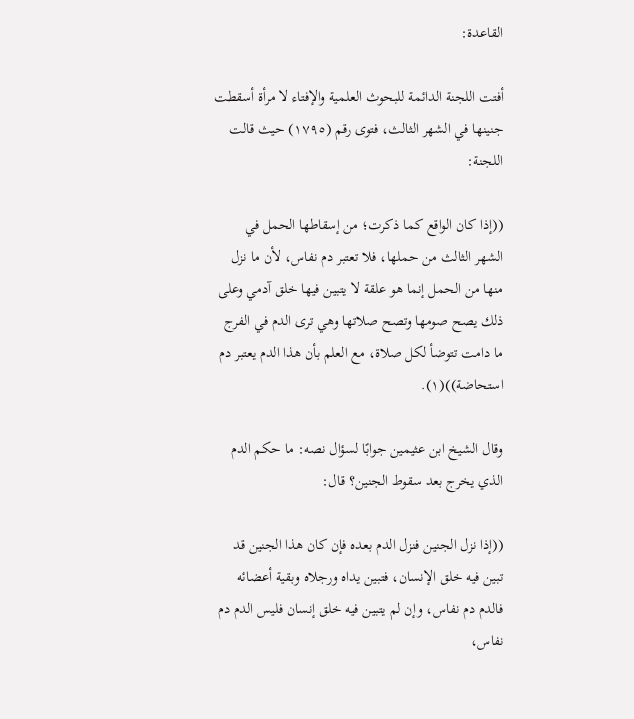القاعدة:

أفتت اللجنة الدائمة للبحوث العلمية والإفتاء لا مرأة أسقطت جنينها في الشهر الثالث، فتوى رقم (١٧٩٥) حيث قالت اللجنة:

((إذا كان الواقع كما ذكرت؛ من إسقاطها الحمل في الشهر الثالث من حملها، فلا تعتبر دم نفاس، لأن ما نزل منها من الحمل إنما هو علقة لا يتبين فيها خلق آدمي وعلى ذلك يصح صومها وتصح صلاتها وهي ترى الدم في الفرج ما دامت تتوضأ لكل صلاة، مع العلم بأن هذا الدم يعتبر دم استحاضة))(١).

وقال الشيخ ابن عثيمين جوابًا لسؤال نصه: ما حكم الدم الذي يخرج بعد سقوط الجنين؟ قال:

((إذا نزل الجنين فنزل الدم بعده فإن كان هذا الجنين قد تبين فيه خلق الإنسان، فتبین يداه ورجلاه وبقية أعضائه فالدم دم نفاس، وإن لم یتبین فیه خلق إنسان فلیس الدم دم نفاس،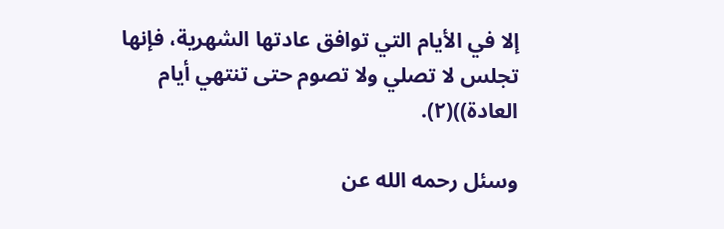إلا في الأيام التي توافق عادتها الشهرية، فإنها تجلس لا تصلي ولا تصوم حتى تنتهي أيام العادة))(٢).

وسئل رحمه الله عن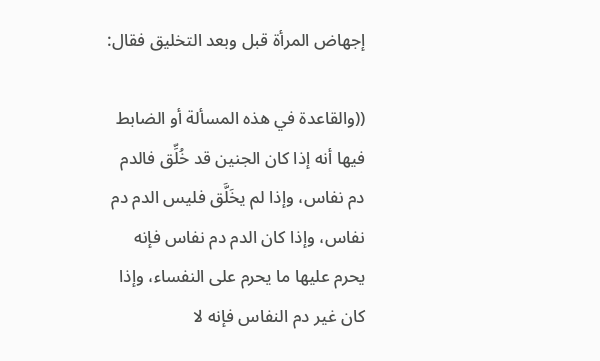إجهاض المرأة قبل وبعد التخليق فقال:

((والقاعدة في هذه المسألة أو الضابط فيها أنه إذا كان الجنين قد خُلِّق فالدم دم نفاس، وإذا لم یخَلَّق فليس الدم دم نفاس، وإذا كان الدم دم نفاس فإنه يحرم عليها ما يحرم على النفساء، وإذا كان غير دم النفاس فإنه لا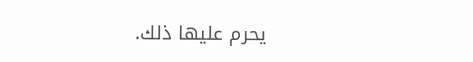يحرم عليها ذلك.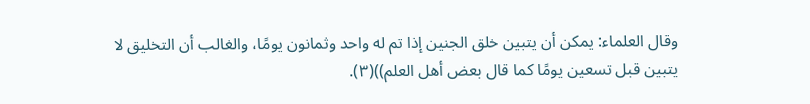وقال العلماء: يمكن أن يتبين خلق الجنين إذا تم له واحد وثمانون يومًا، والغالب أن التخليق لا يتبين قبل تسعين يومًا كما قال بعض أهل العلم))(٣).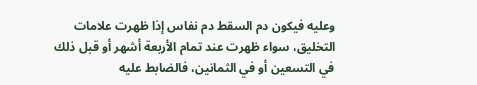وعليه فيكون دم السقط دم نفاس إذا ظهرت علامات التخليق، سواء ظهرت عند تمام الأربعة أشهر أو قبل ذلك في التسعين أو في الثمانين، فالضابط عليه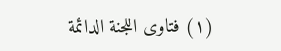(١) فتاوى اللجنة الدائمة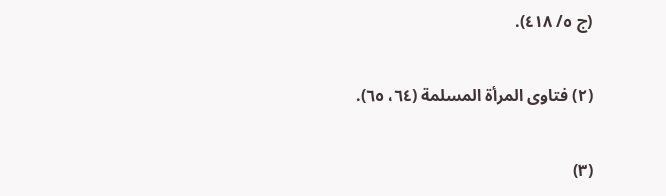(ج ٥/ ٤١٨).

(٢) فتاوى المرأة المسلمة (٦٤، ٦٥).

(٣)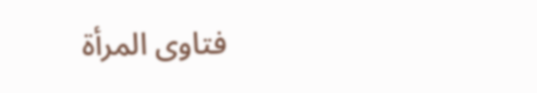فتاوى المرأة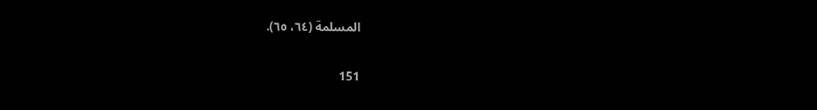المسلمة (٦٤، ٦٥).

151